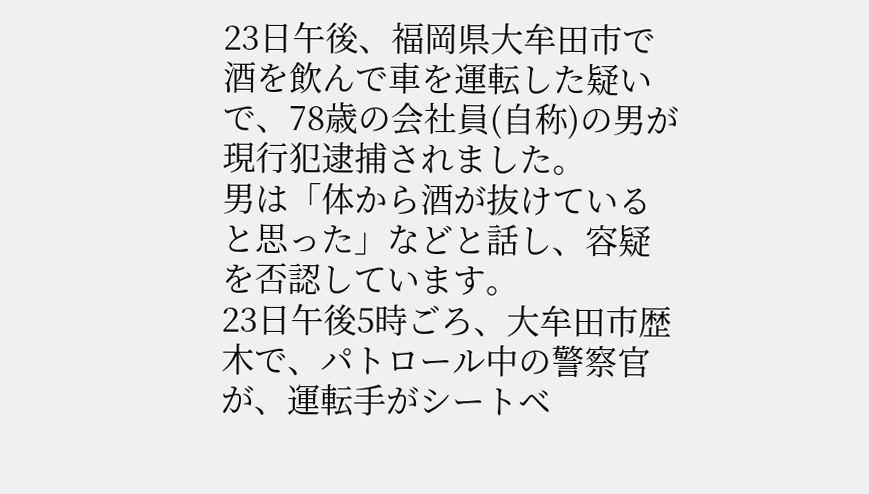23日午後、福岡県大牟田市で酒を飲んで車を運転した疑いで、78歳の会社員(自称)の男が現行犯逮捕されました。
男は「体から酒が抜けていると思った」などと話し、容疑を否認しています。
23日午後5時ごろ、大牟田市歴木で、パトロール中の警察官が、運転手がシートベ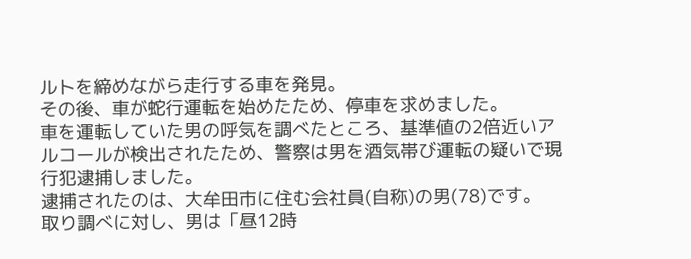ルトを締めながら走行する車を発見。
その後、車が蛇行運転を始めたため、停車を求めました。
車を運転していた男の呼気を調べたところ、基準値の2倍近いアルコールが検出されたため、警察は男を酒気帯び運転の疑いで現行犯逮捕しました。
逮捕されたのは、大牟田市に住む会社員(自称)の男(78)です。
取り調べに対し、男は「昼12時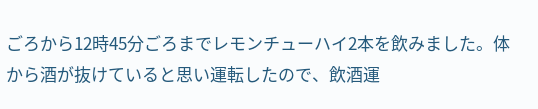ごろから12時45分ごろまでレモンチューハイ2本を飲みました。体から酒が抜けていると思い運転したので、飲酒運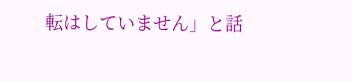転はしていません」と話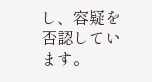し、容疑を否認しています。